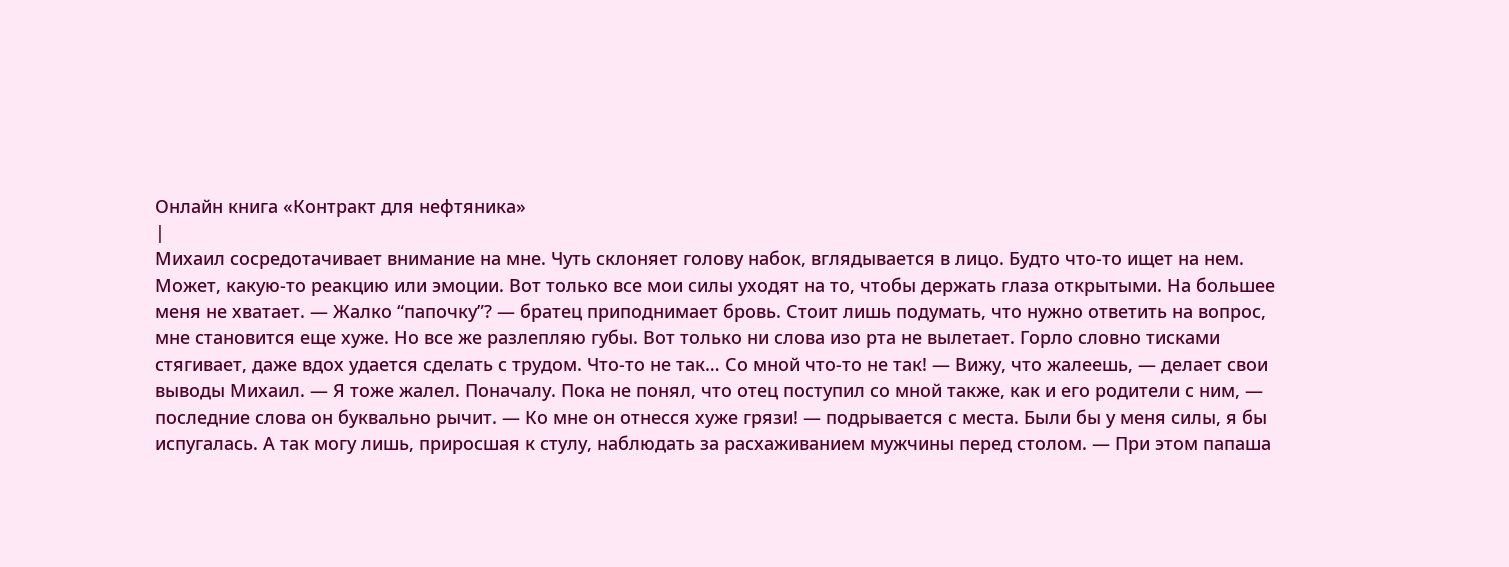Онлайн книга «Контракт для нефтяника»
|
Михаил сосредотачивает внимание на мне. Чуть склоняет голову набок, вглядывается в лицо. Будто что-то ищет на нем. Может, какую-то реакцию или эмоции. Вот только все мои силы уходят на то, чтобы держать глаза открытыми. На большее меня не хватает. — Жалко “папочку”? — братец приподнимает бровь. Стоит лишь подумать, что нужно ответить на вопрос, мне становится еще хуже. Но все же разлепляю губы. Вот только ни слова изо рта не вылетает. Горло словно тисками стягивает, даже вдох удается сделать с трудом. Что-то не так… Со мной что-то не так! — Вижу, что жалеешь, — делает свои выводы Михаил. — Я тоже жалел. Поначалу. Пока не понял, что отец поступил со мной также, как и его родители с ним, — последние слова он буквально рычит. — Ко мне он отнесся хуже грязи! — подрывается с места. Были бы у меня силы, я бы испугалась. А так могу лишь, приросшая к стулу, наблюдать за расхаживанием мужчины перед столом. — При этом папаша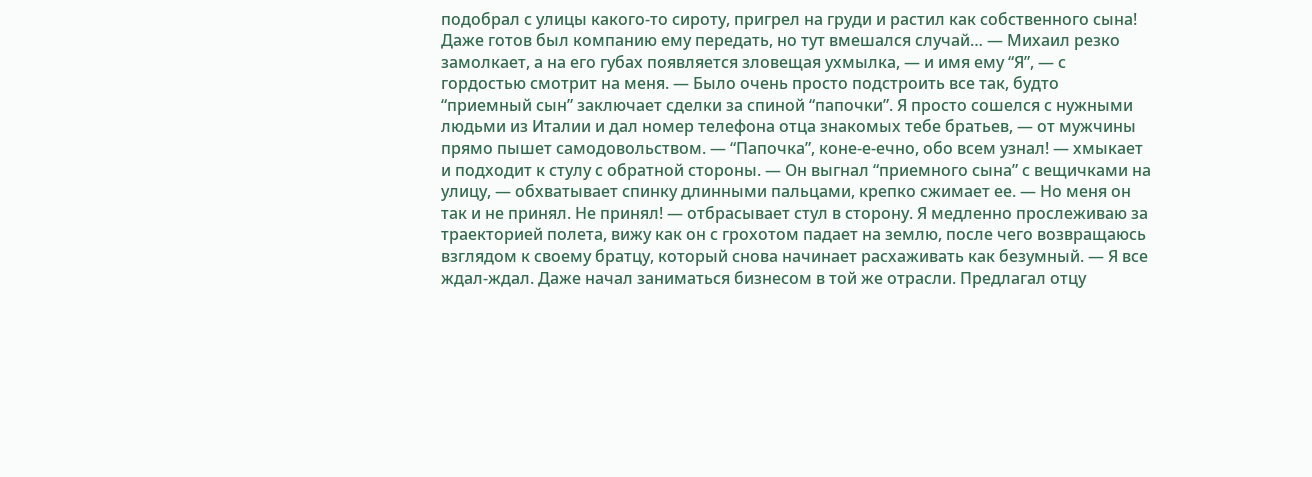подобрал с улицы какого-то сироту, пригрел на груди и растил как собственного сына! Даже готов был компанию ему передать, но тут вмешался случай… — Михаил резко замолкает, а на его губах появляется зловещая ухмылка, — и имя ему “Я”, — с гордостью смотрит на меня. — Было очень просто подстроить все так, будто “приемный сын” заключает сделки за спиной “папочки”. Я просто сошелся с нужными людьми из Италии и дал номер телефона отца знакомых тебе братьев, — от мужчины прямо пышет самодовольством. — “Папочка”, коне-е-ечно, обо всем узнал! — хмыкает и подходит к стулу с обратной стороны. — Он выгнал “приемного сына” с вещичками на улицу, — обхватывает спинку длинными пальцами, крепко сжимает ее. — Но меня он так и не принял. Не принял! — отбрасывает стул в сторону. Я медленно прослеживаю за траекторией полета, вижу как он с грохотом падает на землю, после чего возвращаюсь взглядом к своему братцу, который снова начинает расхаживать как безумный. — Я все ждал-ждал. Даже начал заниматься бизнесом в той же отрасли. Предлагал отцу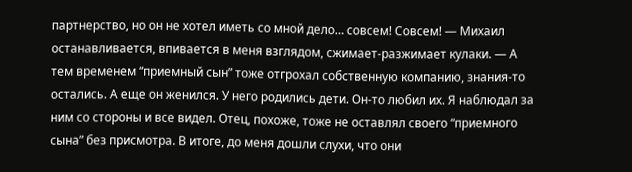партнерство, но он не хотел иметь со мной дело… совсем! Совсем! — Михаил останавливается, впивается в меня взглядом, сжимает-разжимает кулаки. — А тем временем “приемный сын” тоже отгрохал собственную компанию, знания-то остались. А еще он женился. У него родились дети. Он-то любил их. Я наблюдал за ним со стороны и все видел. Отец, похоже, тоже не оставлял своего “приемного сына” без присмотра. В итоге, до меня дошли слухи, что они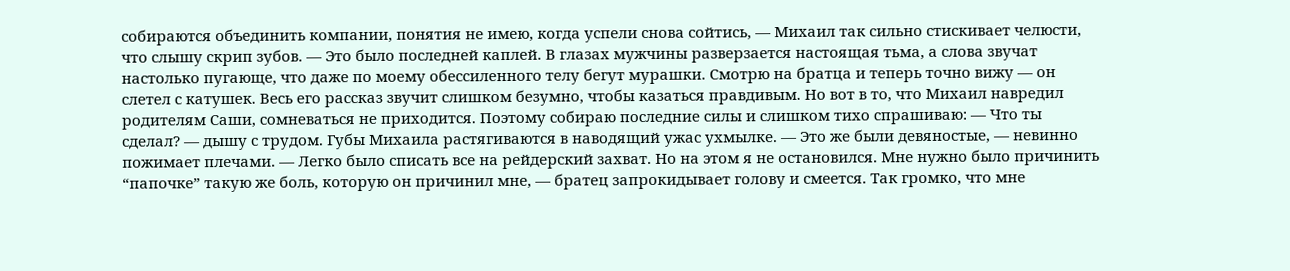собираются объединить компании, понятия не имею, когда успели снова сойтись, — Михаил так сильно стискивает челюсти, что слышу скрип зубов. — Это было последней каплей. В глазах мужчины разверзается настоящая тьма, а слова звучат настолько пугающе, что даже по моему обессиленного телу бегут мурашки. Смотрю на братца и теперь точно вижу — он слетел с катушек. Весь его рассказ звучит слишком безумно, чтобы казаться правдивым. Но вот в то, что Михаил навредил родителям Саши, сомневаться не приходится. Поэтому собираю последние силы и слишком тихо спрашиваю: — Что ты сделал? — дышу с трудом. Губы Михаила растягиваются в наводящий ужас ухмылке. — Это же были девяностые, — невинно пожимает плечами. — Легко было списать все на рейдерский захват. Но на этом я не остановился. Мне нужно было причинить “папочке” такую же боль, которую он причинил мне, — братец запрокидывает голову и смеется. Так громко, что мне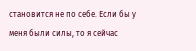становится не по себе. Если бы у меня были силы, то я сейчас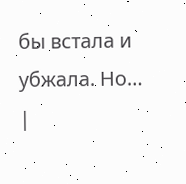бы встала и убжала. Но… |